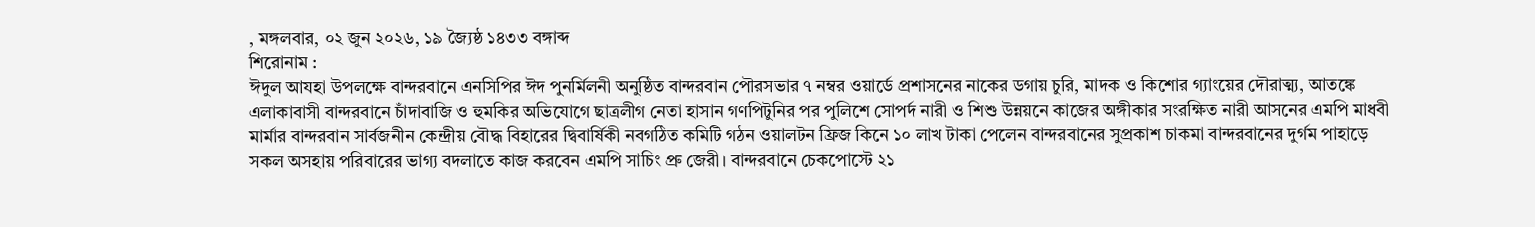, মঙ্গলবার, ০২ জুন ২০২৬, ১৯ জ্যৈষ্ঠ ১৪৩৩ বঙ্গাব্দ
শিরোনাম :
ঈদুল আযহা উপলক্ষে বান্দরবানে এনসিপির ঈদ পুনর্মিলনী অনুষ্ঠিত বান্দরবান পৌরসভার ৭ নম্বর ওয়ার্ডে প্রশাসনের নাকের ডগায় চুরি, মাদক ও কিশোর গ্যাংয়ের দৌরাত্ম্য, আতঙ্কে এলাকাবাসী বান্দরবানে চাঁদাবাজি ও হুমকির অভিযোগে ছাত্রলীগ নেতা হাসান গণপিটুনির পর পুলিশে সোপর্দ নারী ও শিশু উন্নয়নে কাজের অঙ্গীকার সংরক্ষিত নারী আসনের এমপি মাধবী মার্মার বান্দরবান সার্বজনীন কেন্দ্রীয় বৌদ্ধ বিহারের দ্বিবার্ষিকী নবগঠিত কমিটি গঠন ওয়ালটন ফ্রিজ কিনে ১০ লাখ টাকা পেলেন বান্দরবানের সুপ্রকাশ চাকমা বান্দরবানের দুর্গম পাহাড়ে সকল অসহায় পরিবারের ভাগ্য বদলাতে কাজ করবেন এমপি সাচিং প্রু জেরী। বান্দরবানে চেকপোস্টে ২১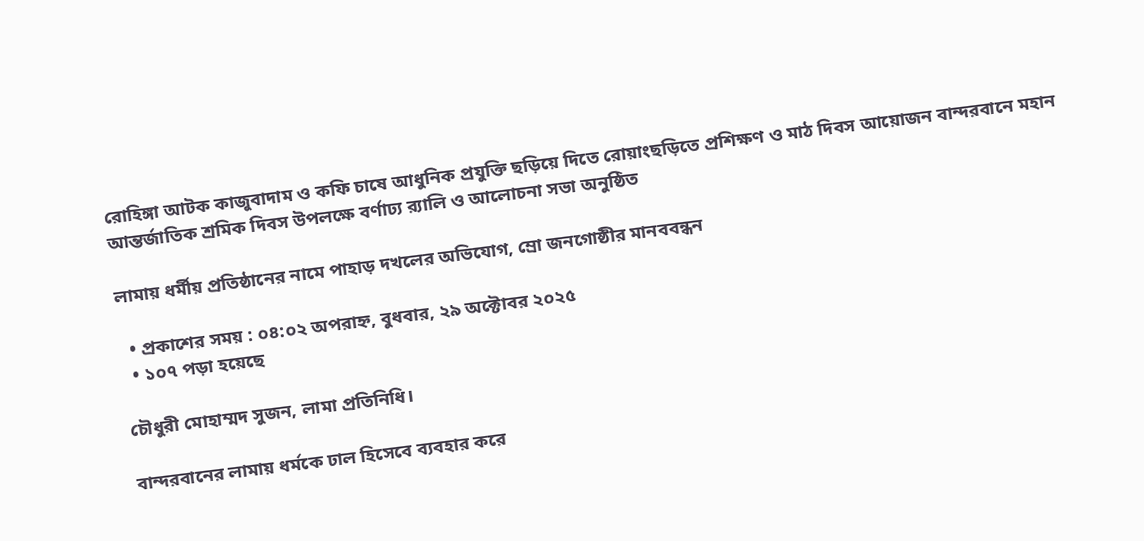রোহিঙ্গা আটক কাজুবাদাম ও কফি চাষে আধুনিক প্রযুক্তি ছড়িয়ে দিতে রোয়াংছড়িতে প্রশিক্ষণ ও মাঠ দিবস আয়োজন বান্দরবানে মহান আন্তর্জাতিক শ্রমিক দিবস উপলক্ষে বর্ণাঢ্য র‍্যালি ও আলোচনা সভা অনুষ্ঠিত

লামায় ধর্মীয় প্রতিষ্ঠানের নামে পাহাড় দখলের অভিযোগ, ম্রো জনগোষ্ঠীর মানববন্ধন

  • প্রকাশের সময় : ০৪:০২ অপরাহ্ন, বুধবার, ২৯ অক্টোবর ২০২৫
  • ১০৭ পড়া হয়েছে

চৌধুরী মোহাম্মদ সুজন, লামা প্রতিনিধি।

বান্দরবানের লামায় ধর্মকে ঢাল হিসেবে ব্যবহার করে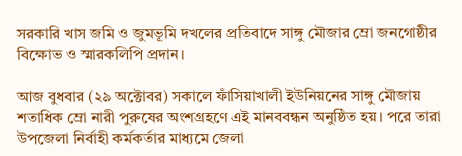সরকারি খাস জমি ও জুমভূমি দখলের প্রতিবাদে সাঙ্গু মৌজার ম্রো জনগোষ্ঠীর বিক্ষোভ ও স্মারকলিপি প্রদান।

আজ বুধবার (২৯ অক্টোবর) সকালে ফাঁসিয়াখালী ইউনিয়নের সাঙ্গু মৌজায় শতাধিক ম্রো নারী পুরুষের অংশগ্রহণে এই মানববন্ধন অনুষ্ঠিত হয়। পরে তারা উপজেলা নির্বাহী কর্মকর্তার মাধ্যমে জেলা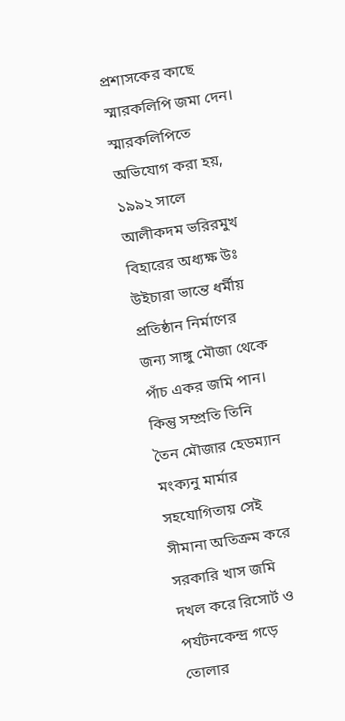প্রশাসকের কাছে স্মারকলিপি জমা দেন।
স্মারকলিপিতে অভিযোগ করা হয়, ১৯৯২ সালে আলীকদম ভরিরমুখ বিহারের অধ্যক্ষ উঃ উইচারা ভান্তে ধর্মীয় প্রতিষ্ঠান নির্মাণের জন্য সাঙ্গু মৌজা থেকে পাঁচ একর জমি পান। কিন্তু সম্প্রতি তিনি তৈন মৌজার হেডম্যান মংক্যনু মার্মার সহযোগিতায় সেই সীমানা অতিক্রম করে সরকারি খাস জমি দখল করে রিসোর্ট ও পর্যটনকেন্দ্র গড়ে তোলার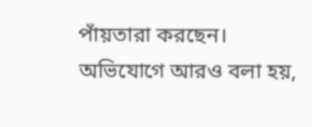পাঁয়তারা করছেন।
অভিযোগে আরও বলা হয়,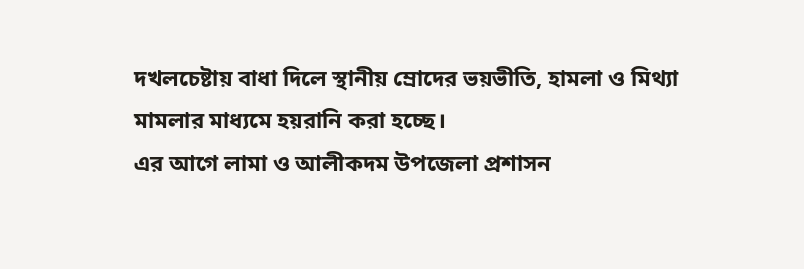দখলচেষ্টায় বাধা দিলে স্থানীয় ম্রোদের ভয়ভীতি, হামলা ও মিথ্যা মামলার মাধ্যমে হয়রানি করা হচ্ছে।
এর আগে লামা ও আলীকদম উপজেলা প্রশাসন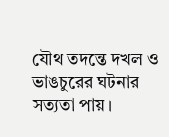যৌথ তদন্তে দখল ও ভাঙচুরের ঘটনার সত্যতা পায়।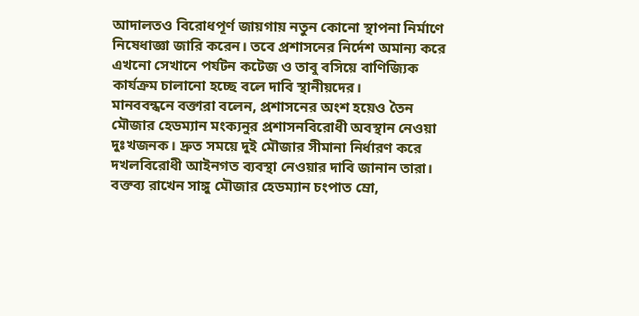আদালতও বিরোধপূর্ণ জায়গায় নতুন কোনো স্থাপনা নির্মাণে নিষেধাজ্ঞা জারি করেন। তবে প্রশাসনের নির্দেশ অমান্য করে এখনো সেখানে পর্যটন কটেজ ও তাবু বসিয়ে বাণিজ্যিক কার্যক্রম চালানো হচ্ছে বলে দাবি স্থানীয়দের।
মানববন্ধনে বক্তারা বলেন, প্রশাসনের অংশ হয়েও তৈন মৌজার হেডম্যান মংক্যনুর প্রশাসনবিরোধী অবস্থান নেওয়া দুঃখজনক। দ্রুত সময়ে দুই মৌজার সীমানা নির্ধারণ করে দখলবিরোধী আইনগত ব্যবস্থা নেওয়ার দাবি জানান তারা।
বক্তব্য রাখেন সাঙ্গু মৌজার হেডম্যান চংপাত ম্রো,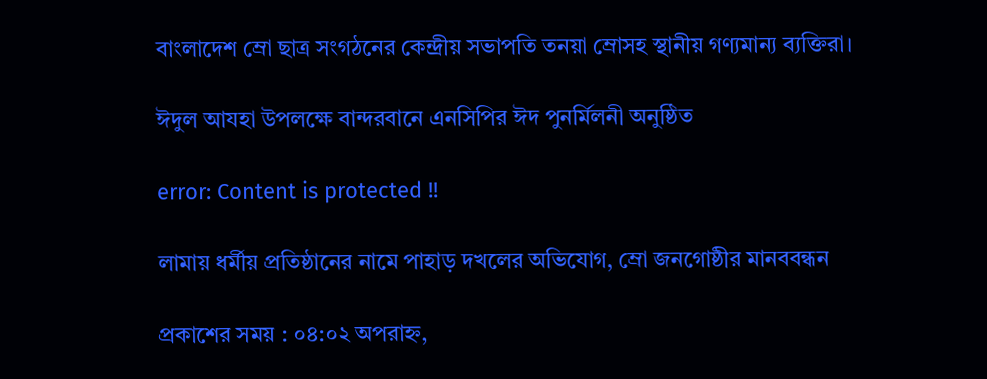বাংলাদেশ ম্রো ছাত্র সংগঠনের কেন্দ্রীয় সভাপতি তনয়া ম্রোসহ স্থানীয় গণ্যমান্য ব্যক্তিরা।

ঈদুল আযহা উপলক্ষে বান্দরবানে এনসিপির ঈদ পুনর্মিলনী অনুষ্ঠিত

error: Content is protected !!

লামায় ধর্মীয় প্রতিষ্ঠানের নামে পাহাড় দখলের অভিযোগ, ম্রো জনগোষ্ঠীর মানববন্ধন

প্রকাশের সময় : ০৪:০২ অপরাহ্ন,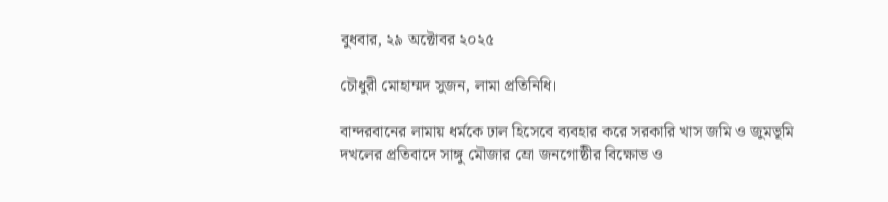বুধবার, ২৯ অক্টোবর ২০২৫

চৌধুরী মোহাম্মদ সুজন, লামা প্রতিনিধি।

বান্দরবানের লামায় ধর্মকে ঢাল হিসেবে ব্যবহার করে সরকারি খাস জমি ও জুমভূমি দখলের প্রতিবাদে সাঙ্গু মৌজার ম্রো জনগোষ্ঠীর বিক্ষোভ ও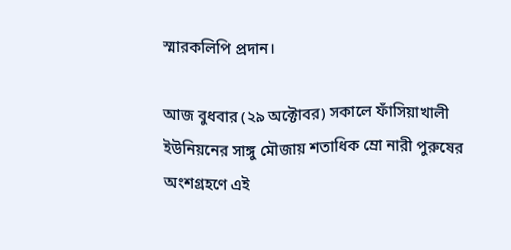স্মারকলিপি প্রদান।

আজ বুধবার (২৯ অক্টোবর) সকালে ফাঁসিয়াখালী ইউনিয়নের সাঙ্গু মৌজায় শতাধিক ম্রো নারী পুরুষের অংশগ্রহণে এই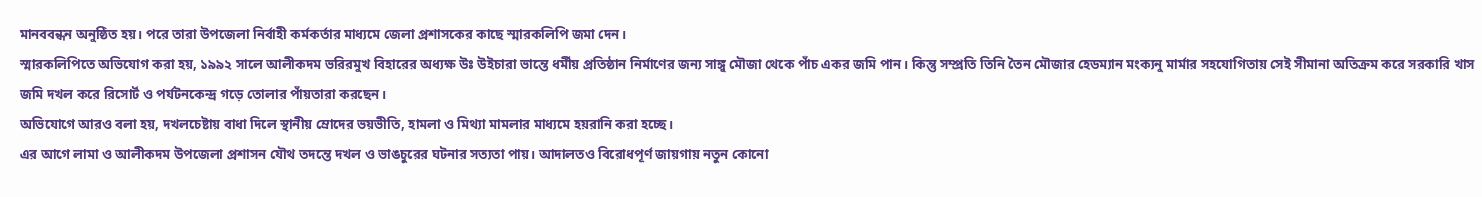মানববন্ধন অনুষ্ঠিত হয়। পরে তারা উপজেলা নির্বাহী কর্মকর্তার মাধ্যমে জেলা প্রশাসকের কাছে স্মারকলিপি জমা দেন।
স্মারকলিপিতে অভিযোগ করা হয়, ১৯৯২ সালে আলীকদম ভরিরমুখ বিহারের অধ্যক্ষ উঃ উইচারা ভান্তে ধর্মীয় প্রতিষ্ঠান নির্মাণের জন্য সাঙ্গু মৌজা থেকে পাঁচ একর জমি পান। কিন্তু সম্প্রতি তিনি তৈন মৌজার হেডম্যান মংক্যনু মার্মার সহযোগিতায় সেই সীমানা অতিক্রম করে সরকারি খাস জমি দখল করে রিসোর্ট ও পর্যটনকেন্দ্র গড়ে তোলার পাঁয়তারা করছেন।
অভিযোগে আরও বলা হয়, দখলচেষ্টায় বাধা দিলে স্থানীয় ম্রোদের ভয়ভীতি, হামলা ও মিথ্যা মামলার মাধ্যমে হয়রানি করা হচ্ছে।
এর আগে লামা ও আলীকদম উপজেলা প্রশাসন যৌথ তদন্তে দখল ও ভাঙচুরের ঘটনার সত্যতা পায়। আদালতও বিরোধপূর্ণ জায়গায় নতুন কোনো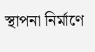স্থাপনা নির্মাণে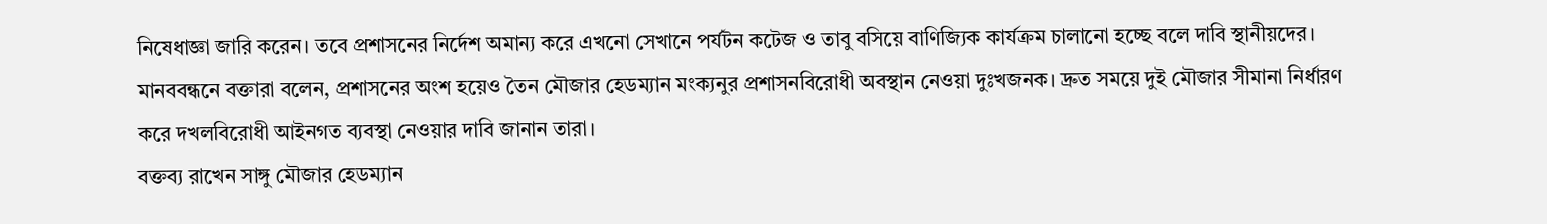নিষেধাজ্ঞা জারি করেন। তবে প্রশাসনের নির্দেশ অমান্য করে এখনো সেখানে পর্যটন কটেজ ও তাবু বসিয়ে বাণিজ্যিক কার্যক্রম চালানো হচ্ছে বলে দাবি স্থানীয়দের।
মানববন্ধনে বক্তারা বলেন, প্রশাসনের অংশ হয়েও তৈন মৌজার হেডম্যান মংক্যনুর প্রশাসনবিরোধী অবস্থান নেওয়া দুঃখজনক। দ্রুত সময়ে দুই মৌজার সীমানা নির্ধারণ করে দখলবিরোধী আইনগত ব্যবস্থা নেওয়ার দাবি জানান তারা।
বক্তব্য রাখেন সাঙ্গু মৌজার হেডম্যান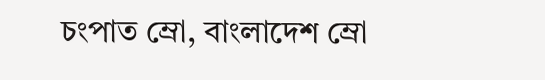চংপাত ম্রো, বাংলাদেশ ম্রো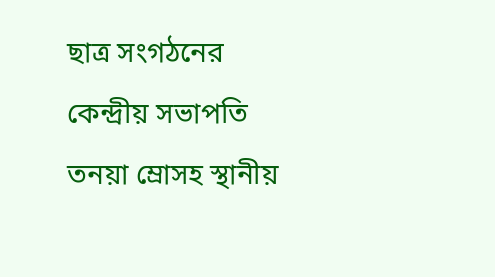ছাত্র সংগঠনের কেন্দ্রীয় সভাপতি তনয়া ম্রোসহ স্থানীয়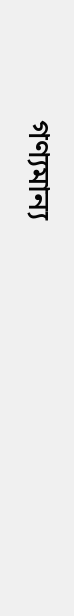গণ্যমান্য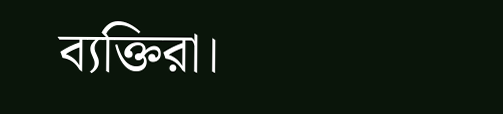ব্যক্তিরা।